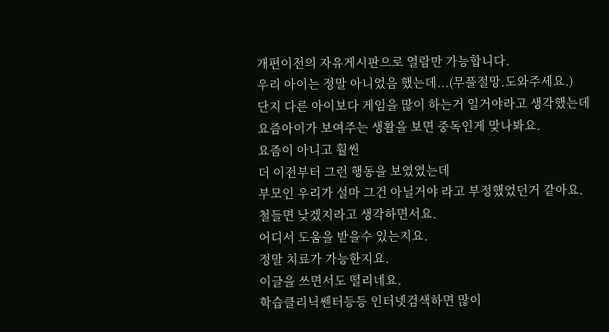개편이전의 자유게시판으로 열람만 가능합니다.
우리 아이는 정말 아니었음 했는데...(무플절망.도와주세요.)
단지 다른 아이보다 게임을 많이 하는거 일거야라고 생각했는데
요즘아이가 보여주는 생활을 보면 중독인게 맞나봐요.
요즘이 아니고 훨씬
더 이전부터 그런 행동을 보였였는데
부모인 우리가 설마 그건 아닐거야 라고 부정했었던거 같아요.
철들면 낮겠지라고 생각하면서요.
어디서 도움을 받을수 있는지요.
정말 치료가 가능한지요.
이글을 쓰면서도 떨리네요.
학습클리닉쎈터등등 인터넷검색하면 많이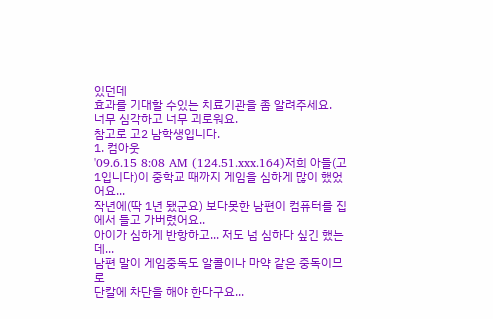있던데
효과를 기대할 수있는 치료기관을 좀 알려주세요.
너무 심각하고 너무 괴로워요.
참고로 고2 남학생입니다.
1. 컴아웃
'09.6.15 8:08 AM (124.51.xxx.164)저희 아들(고1입니다)이 중학교 때까지 게임을 심하게 많이 했었어요...
작년에(딱 1년 됐군요) 보다못한 남편이 컴퓨터를 집에서 들고 가버렸어요..
아이가 심하게 반항하고... 저도 넘 심하다 싶긴 했는데...
남편 말이 게임중독도 알콜이나 마약 같은 중독이므로
단칼에 차단을 해야 한다구요...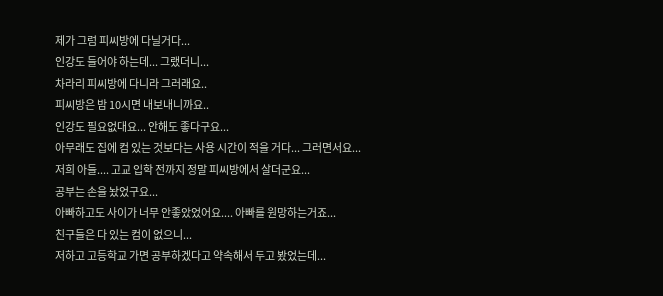제가 그럼 피씨방에 다닐거다...
인강도 들어야 하는데... 그랬더니...
차라리 피씨방에 다니라 그러래요..
피씨방은 밤 10시면 내보내니까요..
인강도 필요없대요... 안해도 좋다구요...
아무래도 집에 컴 있는 것보다는 사용 시간이 적을 거다... 그러면서요...
저희 아들.... 고교 입학 전까지 정말 피씨방에서 살더군요...
공부는 손을 놨었구요...
아빠하고도 사이가 너무 안좋았었어요.... 아빠를 원망하는거죠...
친구들은 다 있는 컴이 없으니...
저하고 고등학교 가면 공부하겠다고 약속해서 두고 봤었는데...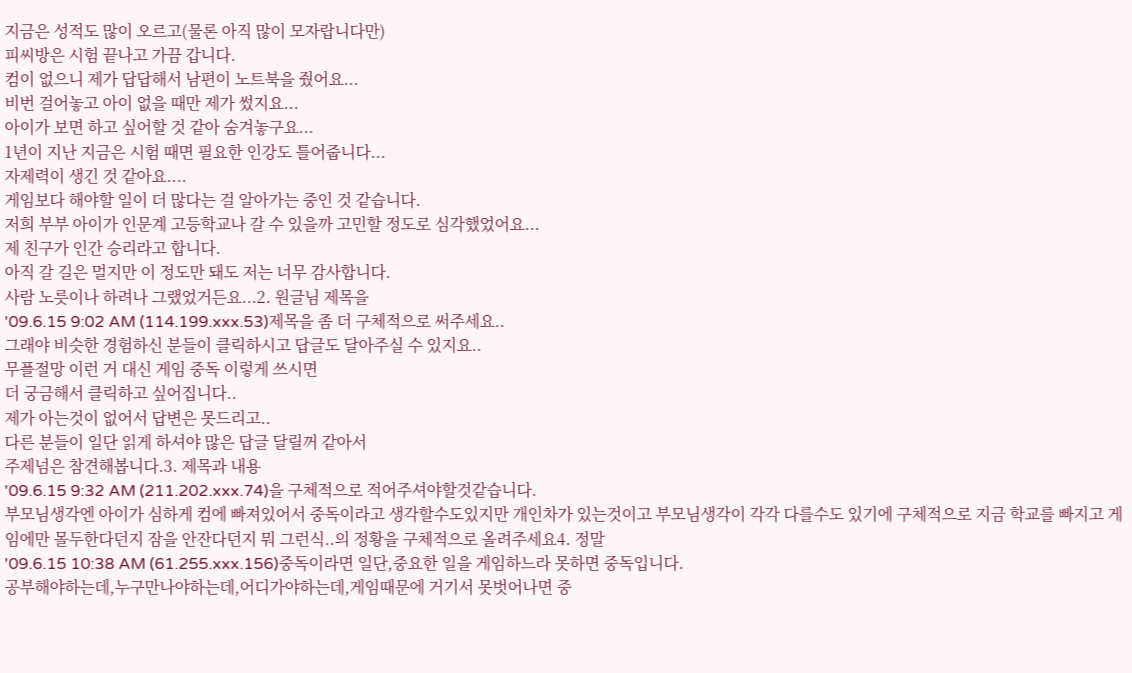지금은 성적도 많이 오르고(물론 아직 많이 모자랍니다만)
피씨방은 시험 끝나고 가끔 갑니다.
컴이 없으니 제가 답답해서 남편이 노트북을 줬어요...
비번 걸어놓고 아이 없을 때만 제가 썼지요...
아이가 보면 하고 싶어할 것 같아 숨겨놓구요...
1년이 지난 지금은 시험 때면 필요한 인강도 틀어줍니다...
자제력이 생긴 것 같아요....
게임보다 해야할 일이 더 많다는 걸 알아가는 중인 것 같습니다.
저희 부부 아이가 인문계 고등학교나 갈 수 있을까 고민할 정도로 심각했었어요...
제 친구가 인간 승리라고 합니다.
아직 갈 길은 멀지만 이 정도만 돼도 저는 너무 감사합니다.
사람 노릇이나 하려나 그랬었거든요...2. 원글님 제목을
'09.6.15 9:02 AM (114.199.xxx.53)제목을 좀 더 구체적으로 써주세요..
그래야 비슷한 경험하신 분들이 클릭하시고 답글도 달아주실 수 있지요..
무플절망 이런 거 대신 게임 중독 이렇게 쓰시면
더 궁금해서 클릭하고 싶어집니다..
제가 아는것이 없어서 답변은 못드리고..
다른 분들이 일단 읽게 하셔야 많은 답글 달릴꺼 같아서
주제넘은 참견해봅니다.3. 제목과 내용
'09.6.15 9:32 AM (211.202.xxx.74)을 구체적으로 적어주셔야할것같습니다.
부모님생각엔 아이가 심하게 컴에 빠져있어서 중독이라고 생각할수도있지만 개인차가 있는것이고 부모님생각이 각각 다를수도 있기에 구체적으로 지금 학교를 빠지고 게임에만 몰두한다던지 잠을 안잔다던지 뭐 그런식..의 정황을 구체적으로 올려주세요4. 정말
'09.6.15 10:38 AM (61.255.xxx.156)중독이라면 일단,중요한 일을 게임하느라 못하면 중독입니다.
공부해야하는데,누구만나야하는데,어디가야하는데,게임때문에 거기서 못벗어나면 중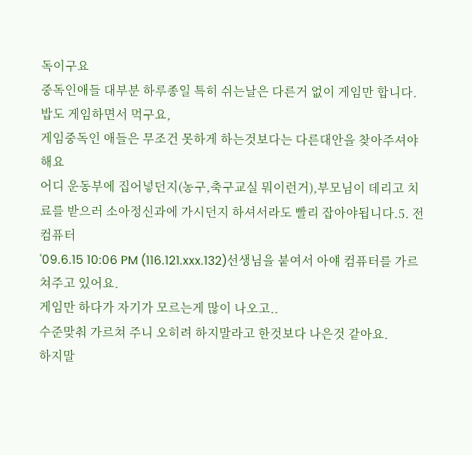독이구요
중독인애들 대부분 하루종일 특히 쉬는날은 다른거 없이 게임만 합니다. 밥도 게임하면서 먹구요,
게임중독인 애들은 무조건 못하게 하는것보다는 다른대안을 찾아주셔야해요
어디 운동부에 집어넣던지(농구,축구교실 뭐이런거),부모님이 데리고 치료를 받으러 소아정신과에 가시던지 하셔서라도 빨리 잡아야됩니다.5. 전 컴퓨터
'09.6.15 10:06 PM (116.121.xxx.132)선생님을 붙여서 아얘 컴퓨터를 가르쳐주고 있어요.
게임만 하다가 자기가 모르는게 많이 나오고..
수준맞춰 가르쳐 주니 오히려 하지말라고 한것보다 나은것 같아요.
하지말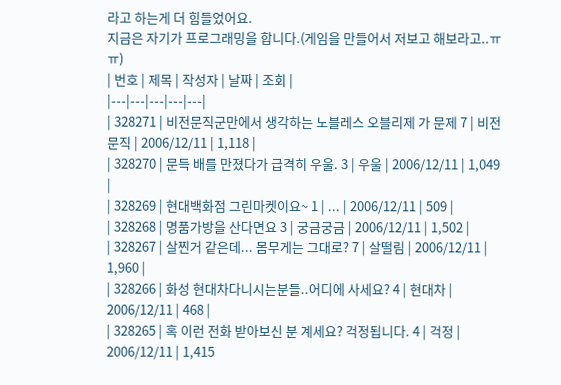라고 하는게 더 힘들었어요.
지금은 자기가 프로그래밍을 합니다.(게임을 만들어서 저보고 해보라고..ㅠㅠ)
| 번호 | 제목 | 작성자 | 날짜 | 조회 |
|---|---|---|---|---|
| 328271 | 비전문직군만에서 생각하는 노블레스 오블리제 가 문제 7 | 비전문직 | 2006/12/11 | 1,118 |
| 328270 | 문득 배를 만졌다가 급격히 우울. 3 | 우울 | 2006/12/11 | 1,049 |
| 328269 | 현대백화점 그린마켓이요~ 1 | ... | 2006/12/11 | 509 |
| 328268 | 명품가방을 산다면요 3 | 궁금궁금 | 2006/12/11 | 1,502 |
| 328267 | 살찐거 같은데... 몸무게는 그대로? 7 | 살떨림 | 2006/12/11 | 1,960 |
| 328266 | 화성 현대차다니시는분들..어디에 사세요? 4 | 현대차 | 2006/12/11 | 468 |
| 328265 | 혹 이런 전화 받아보신 분 계세요? 걱정됩니다. 4 | 걱정 | 2006/12/11 | 1,415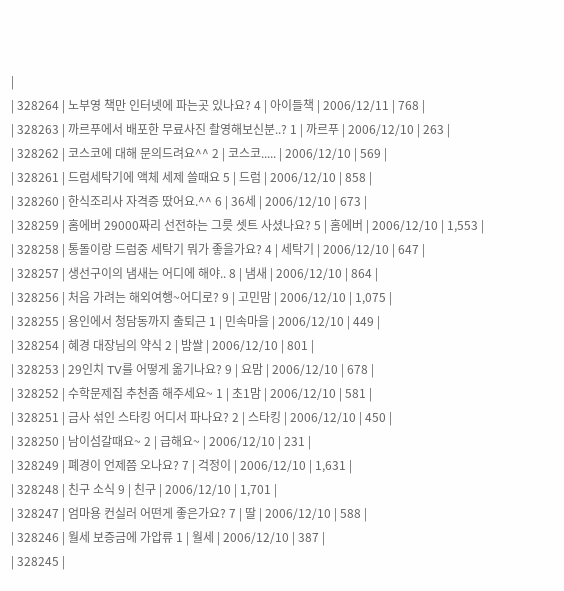|
| 328264 | 노부영 책만 인터넷에 파는곳 있나요? 4 | 아이들책 | 2006/12/11 | 768 |
| 328263 | 까르푸에서 배포한 무료사진 촬영해보신분..? 1 | 까르푸 | 2006/12/10 | 263 |
| 328262 | 코스코에 대해 문의드려요^^ 2 | 코스코..... | 2006/12/10 | 569 |
| 328261 | 드럼세탁기에 액체 세제 쓸때요 5 | 드럼 | 2006/12/10 | 858 |
| 328260 | 한식조리사 자격증 땄어요.^^ 6 | 36세 | 2006/12/10 | 673 |
| 328259 | 홈에버 29000짜리 선전하는 그릇 셋트 사셨나요? 5 | 홈에버 | 2006/12/10 | 1,553 |
| 328258 | 통돌이랑 드럼중 세탁기 뭐가 좋을가요? 4 | 세탁기 | 2006/12/10 | 647 |
| 328257 | 생선구이의 냄새는 어디에 해야.. 8 | 냄새 | 2006/12/10 | 864 |
| 328256 | 처음 가려는 해외여행~어디로? 9 | 고민맘 | 2006/12/10 | 1,075 |
| 328255 | 용인에서 청담동까지 출퇴근 1 | 민속마을 | 2006/12/10 | 449 |
| 328254 | 혜경 대장님의 약식 2 | 밤쌀 | 2006/12/10 | 801 |
| 328253 | 29인치 TV를 어떻게 옮기나요? 9 | 요맘 | 2006/12/10 | 678 |
| 328252 | 수학문제집 추천좀 해주세요~ 1 | 초1맘 | 2006/12/10 | 581 |
| 328251 | 금사 섞인 스타킹 어디서 파나요? 2 | 스타킹 | 2006/12/10 | 450 |
| 328250 | 남이섬갈때요~ 2 | 급해요~ | 2006/12/10 | 231 |
| 328249 | 폐경이 언제쯤 오나요? 7 | 걱정이 | 2006/12/10 | 1,631 |
| 328248 | 친구 소식 9 | 친구 | 2006/12/10 | 1,701 |
| 328247 | 엄마용 컨실러 어떤게 좋은가요? 7 | 딸 | 2006/12/10 | 588 |
| 328246 | 월세 보증금에 가압류 1 | 월세 | 2006/12/10 | 387 |
| 328245 |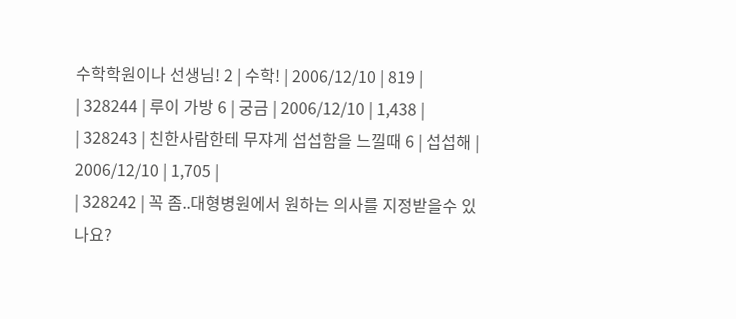수학학원이나 선생님! 2 | 수학! | 2006/12/10 | 819 |
| 328244 | 루이 가방 6 | 궁금 | 2006/12/10 | 1,438 |
| 328243 | 친한사람한테 무쟈게 섭섭함을 느낄때 6 | 섭섭해 | 2006/12/10 | 1,705 |
| 328242 | 꼭 좀..대형병원에서 원하는 의사를 지정받을수 있나요?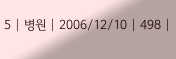5 | 병원 | 2006/12/10 | 498 |